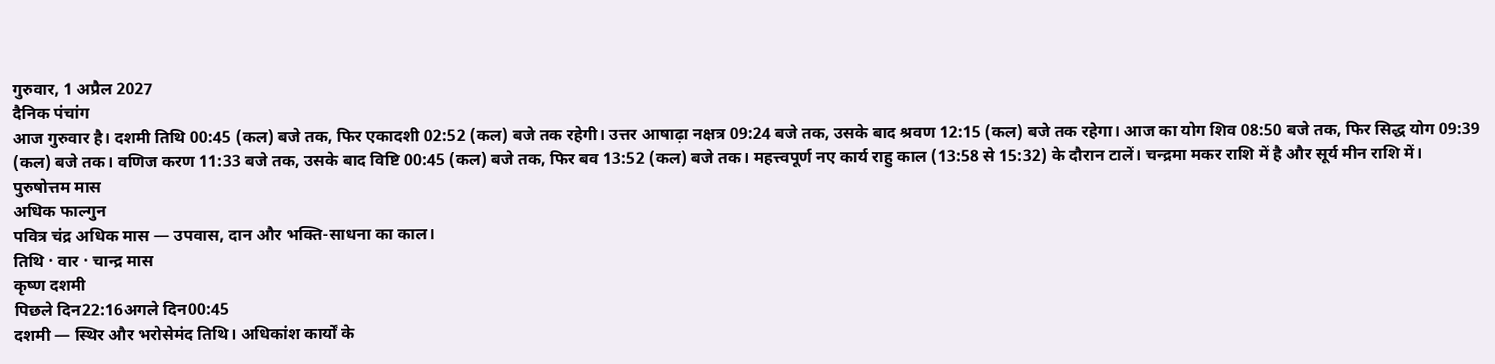गुरुवार, 1 अप्रैल 2027
दैनिक पंचांग
आज गुरुवार है। दशमी तिथि 00:45 (कल) बजे तक, फिर एकादशी 02:52 (कल) बजे तक रहेगी। उत्तर आषाढ़ा नक्षत्र 09:24 बजे तक, उसके बाद श्रवण 12:15 (कल) बजे तक रहेगा। आज का योग शिव 08:50 बजे तक, फिर सिद्ध योग 09:39 (कल) बजे तक। वणिज करण 11:33 बजे तक, उसके बाद विष्टि 00:45 (कल) बजे तक, फिर बव 13:52 (कल) बजे तक। महत्त्वपूर्ण नए कार्य राहु काल (13:58 से 15:32) के दौरान टालें। चन्द्रमा मकर राशि में है और सूर्य मीन राशि में।
पुरुषोत्तम मास
अधिक फाल्गुन
पवित्र चंद्र अधिक मास — उपवास, दान और भक्ति-साधना का काल।
तिथि · वार · चान्द्र मास
कृष्ण दशमी
पिछले दिन22:16अगले दिन00:45
दशमी — स्थिर और भरोसेमंद तिथि। अधिकांश कार्यों के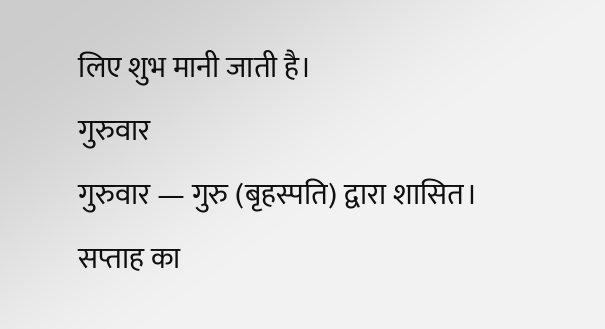लिए शुभ मानी जाती है।
गुरुवार
गुरुवार — गुरु (बृहस्पति) द्वारा शासित। सप्ताह का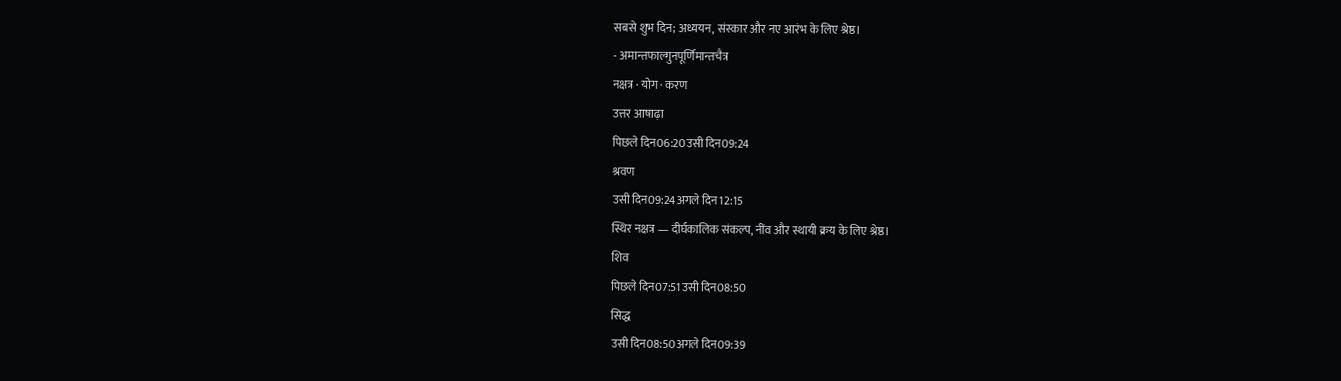सबसे शुभ दिन; अध्ययन, संस्कार और नए आरंभ के लिए श्रेष्ठ।
- अमान्तफाल्गुनपूर्णिमान्तचैत्र
नक्षत्र · योग · करण
उत्तर आषाढ़ा
पिछले दिन06:20उसी दिन09:24
श्रवण
उसी दिन09:24अगले दिन12:15
स्थिर नक्षत्र — दीर्घकालिक संकल्प, नींव और स्थायी क्रय के लिए श्रेष्ठ।
शिव
पिछले दिन07:51उसी दिन08:50
सिद्ध
उसी दिन08:50अगले दिन09:39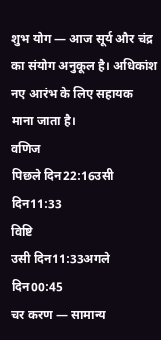शुभ योग — आज सूर्य और चंद्र का संयोग अनुकूल है। अधिकांश नए आरंभ के लिए सहायक माना जाता है।
वणिज
पिछले दिन22:16उसी दिन11:33
विष्टि
उसी दिन11:33अगले दिन00:45
चर करण — सामान्य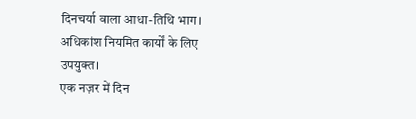दिनचर्या वाला आधा-तिथि भाग। अधिकांश नियमित कार्यों के लिए उपयुक्त।
एक नज़र में दिन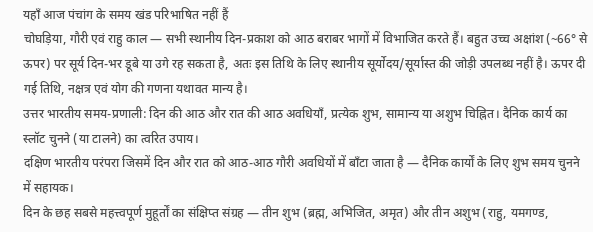यहाँ आज पंचांग के समय खंड परिभाषित नहीं हैं
चोघड़िया, गौरी एवं राहु काल — सभी स्थानीय दिन-प्रकाश को आठ बराबर भागों में विभाजित करते हैं। बहुत उच्च अक्षांश (~66° से ऊपर) पर सूर्य दिन-भर डूबे या उगे रह सकता है, अतः इस तिथि के लिए स्थानीय सूर्योदय/सूर्यास्त की जोड़ी उपलब्ध नहीं है। ऊपर दी गई तिथि, नक्षत्र एवं योग की गणना यथावत मान्य है।
उत्तर भारतीय समय-प्रणाली: दिन की आठ और रात की आठ अवधियाँ, प्रत्येक शुभ, सामान्य या अशुभ चिह्नित। दैनिक कार्य का स्लॉट चुनने (या टालने) का त्वरित उपाय।
दक्षिण भारतीय परंपरा जिसमें दिन और रात को आठ-आठ गौरी अवधियों में बाँटा जाता है — दैनिक कार्यों के लिए शुभ समय चुनने में सहायक।
दिन के छह सबसे महत्त्वपूर्ण मुहूर्तों का संक्षिप्त संग्रह — तीन शुभ (ब्रह्म, अभिजित, अमृत) और तीन अशुभ (राहु, यमगण्ड,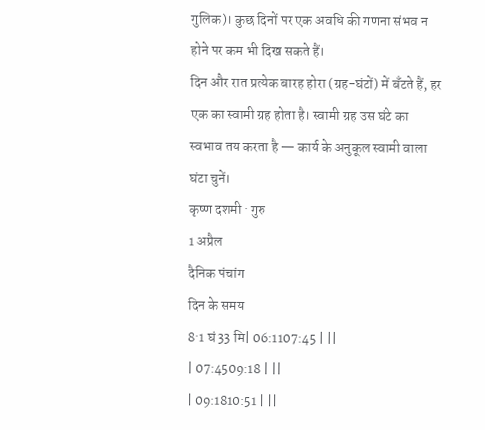गुलिक)। कुछ दिनों पर एक अवधि की गणना संभव न होने पर कम भी दिख सकते हैं।
दिन और रात प्रत्येक बारह होरा (ग्रह-घंटों) में बँटते हैं, हर एक का स्वामी ग्रह होता है। स्वामी ग्रह उस घंटे का स्वभाव तय करता है — कार्य के अनुकूल स्वामी वाला घंटा चुनें।
कृष्ण दशमी · गुरु
1 अप्रैल
दैनिक पंचांग
दिन के समय
8·1 घं 33 मि| 06:1107:45 | ||
| 07:4509:18 | ||
| 09:1810:51 | ||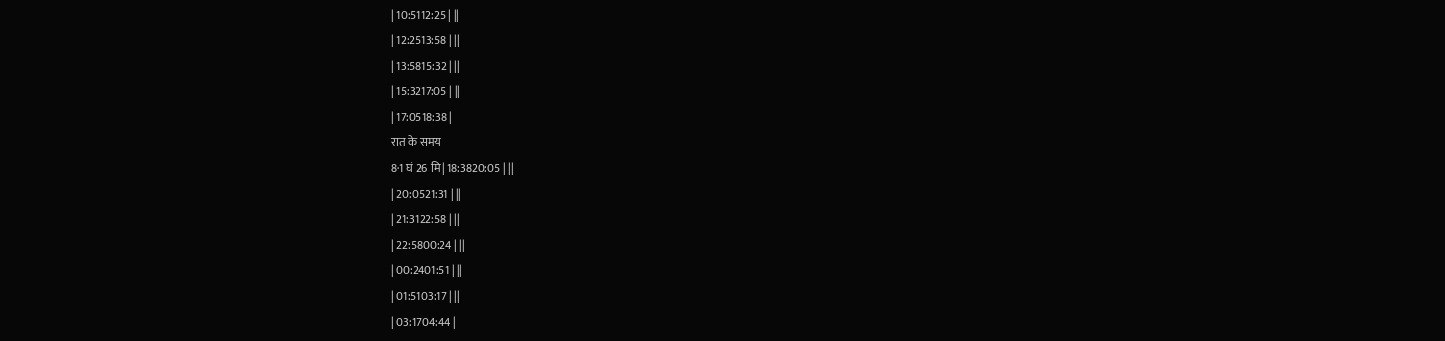| 10:5112:25 | ||
| 12:2513:58 | ||
| 13:5815:32 | ||
| 15:3217:05 | ||
| 17:0518:38 |
रात के समय
8·1 घं 26 मि| 18:3820:05 | ||
| 20:0521:31 | ||
| 21:3122:58 | ||
| 22:5800:24 | ||
| 00:2401:51 | ||
| 01:5103:17 | ||
| 03:1704:44 |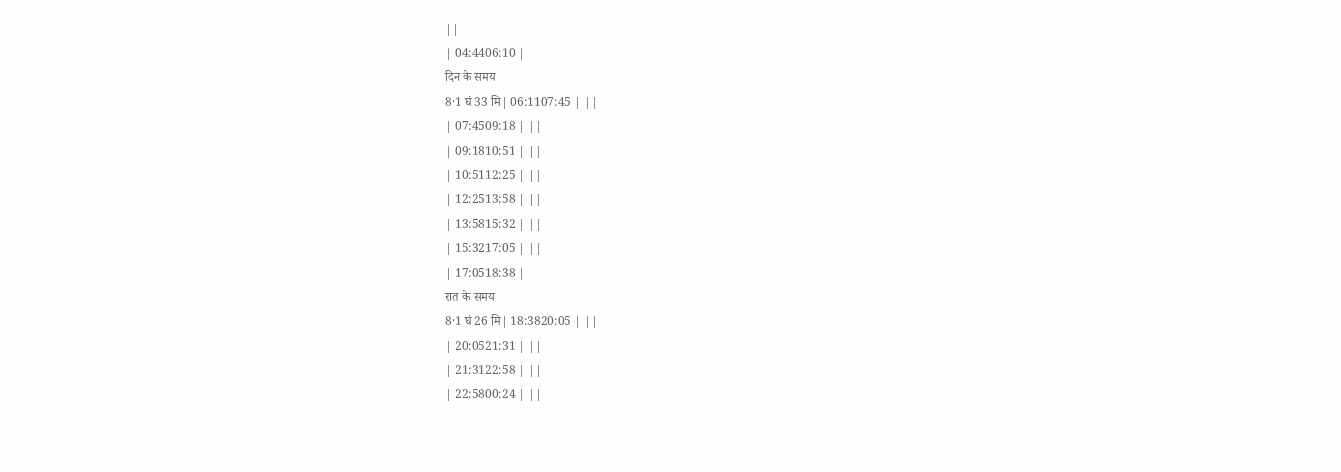||
| 04:4406:10 |
दिन के समय
8·1 घं 33 मि| 06:1107:45 | ||
| 07:4509:18 | ||
| 09:1810:51 | ||
| 10:5112:25 | ||
| 12:2513:58 | ||
| 13:5815:32 | ||
| 15:3217:05 | ||
| 17:0518:38 |
रात के समय
8·1 घं 26 मि| 18:3820:05 | ||
| 20:0521:31 | ||
| 21:3122:58 | ||
| 22:5800:24 | ||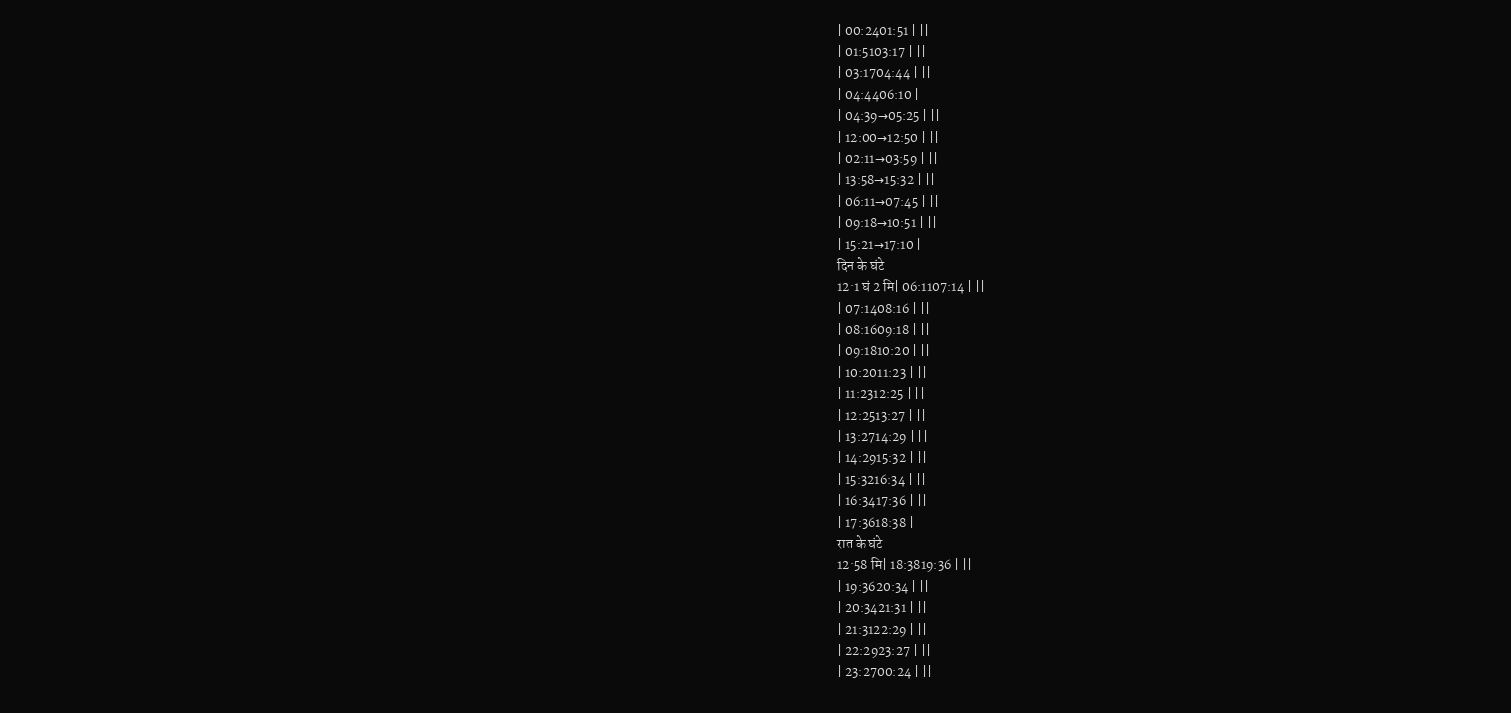| 00:2401:51 | ||
| 01:5103:17 | ||
| 03:1704:44 | ||
| 04:4406:10 |
| 04:39→05:25 | ||
| 12:00→12:50 | ||
| 02:11→03:59 | ||
| 13:58→15:32 | ||
| 06:11→07:45 | ||
| 09:18→10:51 | ||
| 15:21→17:10 |
दिन के घंटे
12·1 घं 2 मि| 06:1107:14 | ||
| 07:1408:16 | ||
| 08:1609:18 | ||
| 09:1810:20 | ||
| 10:2011:23 | ||
| 11:2312:25 | ||
| 12:2513:27 | ||
| 13:2714:29 | ||
| 14:2915:32 | ||
| 15:3216:34 | ||
| 16:3417:36 | ||
| 17:3618:38 |
रात के घंटे
12·58 मि| 18:3819:36 | ||
| 19:3620:34 | ||
| 20:3421:31 | ||
| 21:3122:29 | ||
| 22:2923:27 | ||
| 23:2700:24 | ||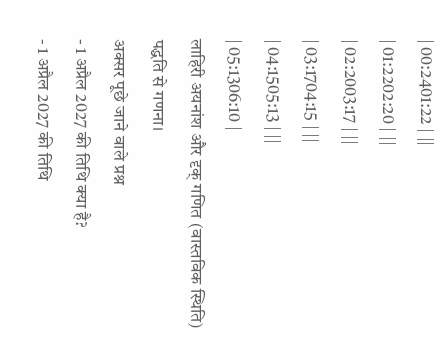| 00:2401:22 | ||
| 01:2202:20 | ||
| 02:2003:17 | ||
| 03:1704:15 | ||
| 04:1505:13 | ||
| 05:1306:10 |
लाहिरी अयनांश और दृक् गणित (वास्तविक स्थिति) पद्धति से गणना।
अक्सर पूछे जाने वाले प्रश्न
- 1 अप्रैल 2027 की तिथि क्या है?
- 1 अप्रैल 2027 की तिथि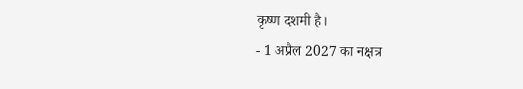कृष्ण दशमी है।
- 1 अप्रैल 2027 का नक्षत्र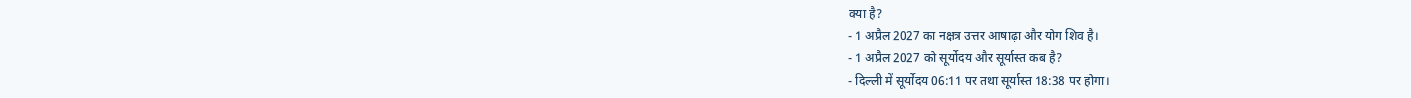क्या है?
- 1 अप्रैल 2027 का नक्षत्र उत्तर आषाढ़ा और योग शिव है।
- 1 अप्रैल 2027 को सूर्योदय और सूर्यास्त कब है?
- दिल्ली में सूर्योदय 06:11 पर तथा सूर्यास्त 18:38 पर होगा।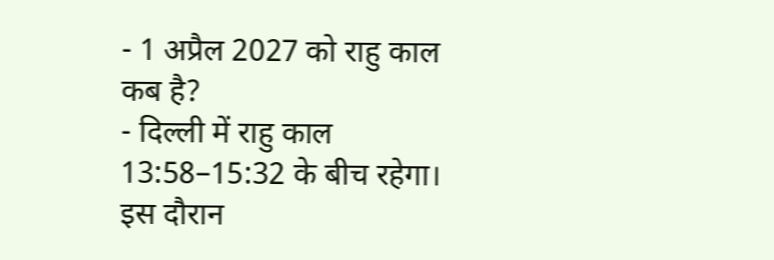- 1 अप्रैल 2027 को राहु काल कब है?
- दिल्ली में राहु काल 13:58–15:32 के बीच रहेगा। इस दौरान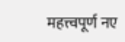महत्त्वपूर्ण नए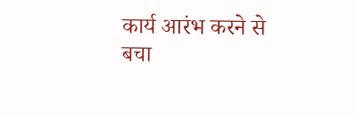कार्य आरंभ करने से बचा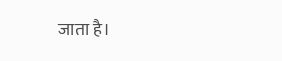जाता है।